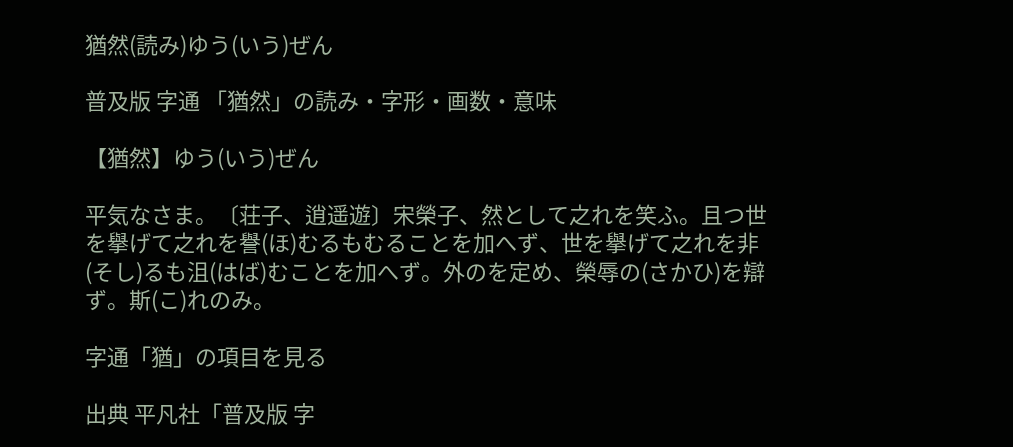猶然(読み)ゆう(いう)ぜん

普及版 字通 「猶然」の読み・字形・画数・意味

【猶然】ゆう(いう)ぜん

平気なさま。〔荘子、逍遥遊〕宋榮子、然として之れを笑ふ。且つ世を擧げて之れを譽(ほ)むるもむることを加へず、世を擧げて之れを非(そし)るも沮(はば)むことを加へず。外のを定め、榮辱の(さかひ)を辯ず。斯(こ)れのみ。

字通「猶」の項目を見る

出典 平凡社「普及版 字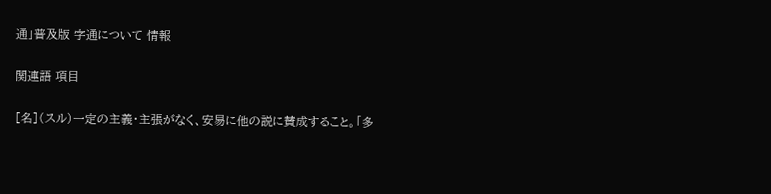通」普及版 字通について 情報

関連語 項目

[名](スル)一定の主義・主張がなく、安易に他の説に賛成すること。「多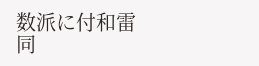数派に付和雷同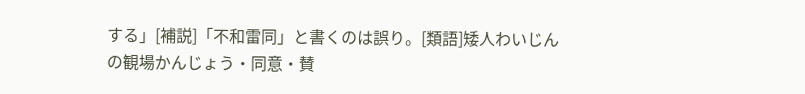する」[補説]「不和雷同」と書くのは誤り。[類語]矮人わいじんの観場かんじょう・同意・賛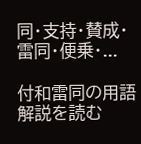同・支持・賛成・雷同・便乗・...

付和雷同の用語解説を読む